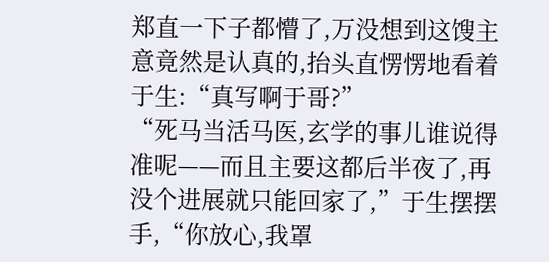郑直一下子都懵了,万没想到这馊主意竟然是认真的,抬头直愣愣地看着于生:“真写啊于哥?”
“死马当活马医,玄学的事儿谁说得准呢——而且主要这都后半夜了,再没个进展就只能回家了,”于生摆摆手,“你放心,我罩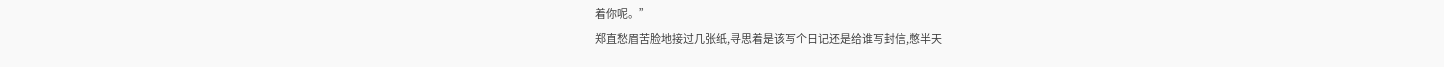着你呢。”
郑直愁眉苦脸地接过几张纸,寻思着是该写个日记还是给谁写封信,憋半天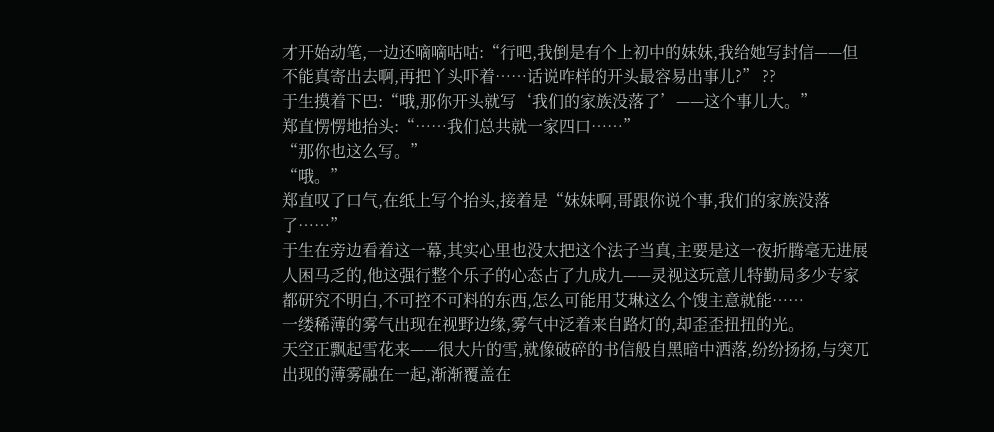才开始动笔,一边还嘀嘀咕咕:“行吧,我倒是有个上初中的妹妹,我给她写封信——但不能真寄出去啊,再把丫头吓着……话说咋样的开头最容易出事儿?” ??
于生摸着下巴:“哦,那你开头就写‘我们的家族没落了’——这个事儿大。”
郑直愣愣地抬头:“……我们总共就一家四口……”
“那你也这么写。”
“哦。”
郑直叹了口气,在纸上写个抬头,接着是“妹妹啊,哥跟你说个事,我们的家族没落了……”
于生在旁边看着这一幕,其实心里也没太把这个法子当真,主要是这一夜折腾毫无进展人困马乏的,他这强行整个乐子的心态占了九成九——灵视这玩意儿特勤局多少专家都研究不明白,不可控不可料的东西,怎么可能用艾琳这么个馊主意就能……
一缕稀薄的雾气出现在视野边缘,雾气中泛着来自路灯的,却歪歪扭扭的光。
天空正飘起雪花来——很大片的雪,就像破碎的书信般自黑暗中洒落,纷纷扬扬,与突兀出现的薄雾融在一起,渐渐覆盖在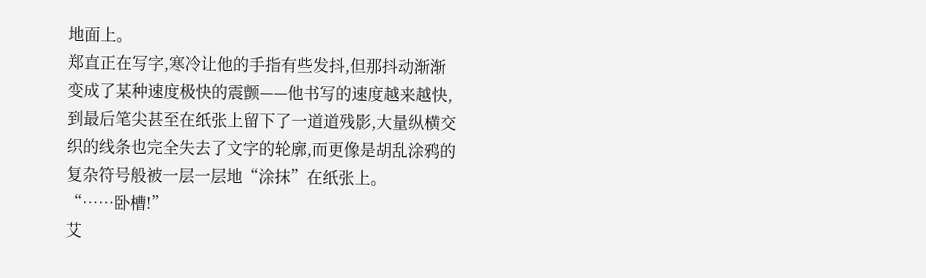地面上。
郑直正在写字,寒冷让他的手指有些发抖,但那抖动渐渐变成了某种速度极快的震颤——他书写的速度越来越快,到最后笔尖甚至在纸张上留下了一道道残影,大量纵横交织的线条也完全失去了文字的轮廓,而更像是胡乱涂鸦的复杂符号般被一层一层地“涂抹”在纸张上。
“……卧槽!”
艾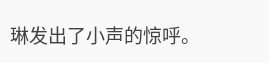琳发出了小声的惊呼。